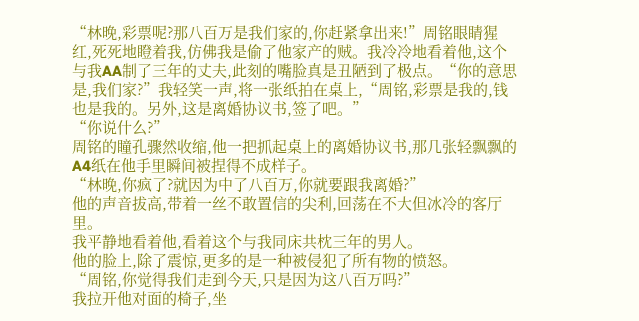“林晚,彩票呢?那八百万是我们家的,你赶紧拿出来!”周铭眼睛猩红,死死地瞪着我,仿佛我是偷了他家产的贼。我冷冷地看着他,这个与我AA制了三年的丈夫,此刻的嘴脸真是丑陋到了极点。“你的意思是,我们家?”我轻笑一声,将一张纸拍在桌上,“周铭,彩票是我的,钱也是我的。另外,这是离婚协议书,签了吧。”
“你说什么?”
周铭的瞳孔骤然收缩,他一把抓起桌上的离婚协议书,那几张轻飘飘的A4纸在他手里瞬间被捏得不成样子。
“林晚,你疯了?就因为中了八百万,你就要跟我离婚?”
他的声音拔高,带着一丝不敢置信的尖利,回荡在不大但冰冷的客厅里。
我平静地看着他,看着这个与我同床共枕三年的男人。
他的脸上,除了震惊,更多的是一种被侵犯了所有物的愤怒。
“周铭,你觉得我们走到今天,只是因为这八百万吗?”
我拉开他对面的椅子,坐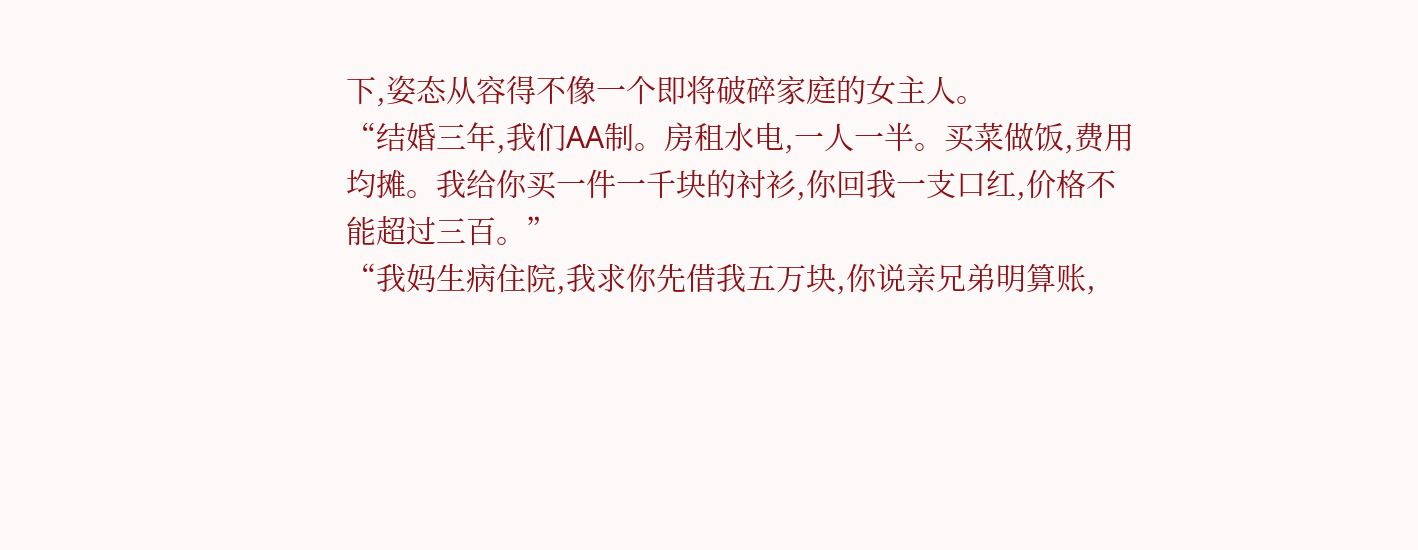下,姿态从容得不像一个即将破碎家庭的女主人。
“结婚三年,我们AA制。房租水电,一人一半。买菜做饭,费用均摊。我给你买一件一千块的衬衫,你回我一支口红,价格不能超过三百。”
“我妈生病住院,我求你先借我五万块,你说亲兄弟明算账,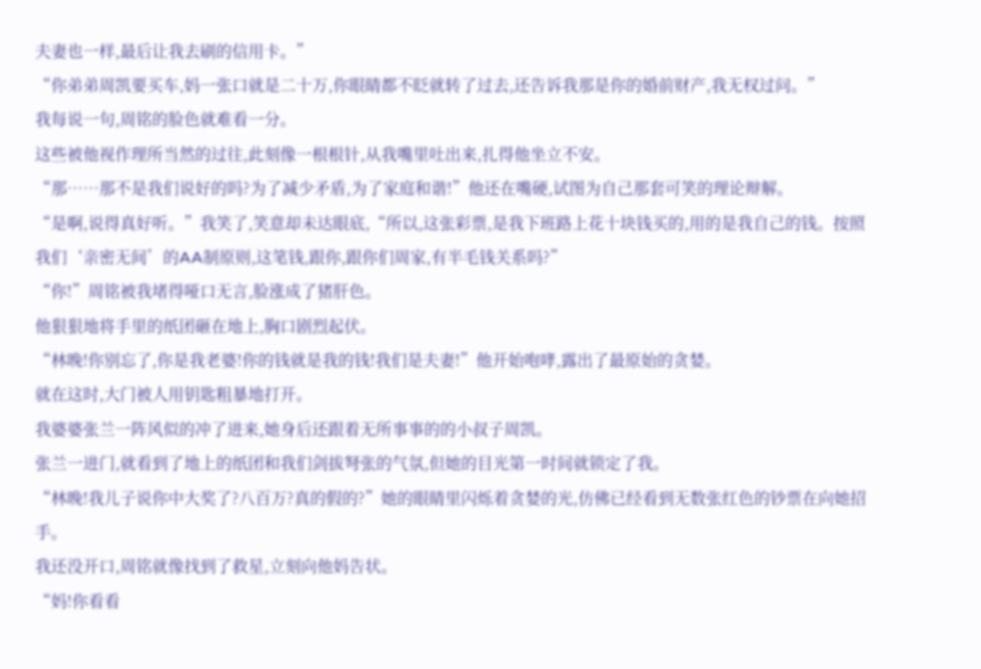夫妻也一样,最后让我去刷的信用卡。”
“你弟弟周凯要买车,妈一张口就是二十万,你眼睛都不眨就转了过去,还告诉我那是你的婚前财产,我无权过问。”
我每说一句,周铭的脸色就难看一分。
这些被他视作理所当然的过往,此刻像一根根针,从我嘴里吐出来,扎得他坐立不安。
“那……那不是我们说好的吗?为了减少矛盾,为了家庭和谐!”他还在嘴硬,试图为自己那套可笑的理论辩解。
“是啊,说得真好听。”我笑了,笑意却未达眼底,“所以,这张彩票,是我下班路上花十块钱买的,用的是我自己的钱。按照我们‘亲密无间’的AA制原则,这笔钱,跟你,跟你们周家,有半毛钱关系吗?”
“你!”周铭被我堵得哑口无言,脸涨成了猪肝色。
他狠狠地将手里的纸团砸在地上,胸口剧烈起伏。
“林晚!你别忘了,你是我老婆!你的钱就是我的钱!我们是夫妻!”他开始咆哮,露出了最原始的贪婪。
就在这时,大门被人用钥匙粗暴地打开。
我婆婆张兰一阵风似的冲了进来,她身后还跟着无所事事的的小叔子周凯。
张兰一进门,就看到了地上的纸团和我们剑拔弩张的气氛,但她的目光第一时间就锁定了我。
“林晚!我儿子说你中大奖了?八百万?真的假的?”她的眼睛里闪烁着贪婪的光,仿佛已经看到无数张红色的钞票在向她招手。
我还没开口,周铭就像找到了救星,立刻向他妈告状。
“妈!你看看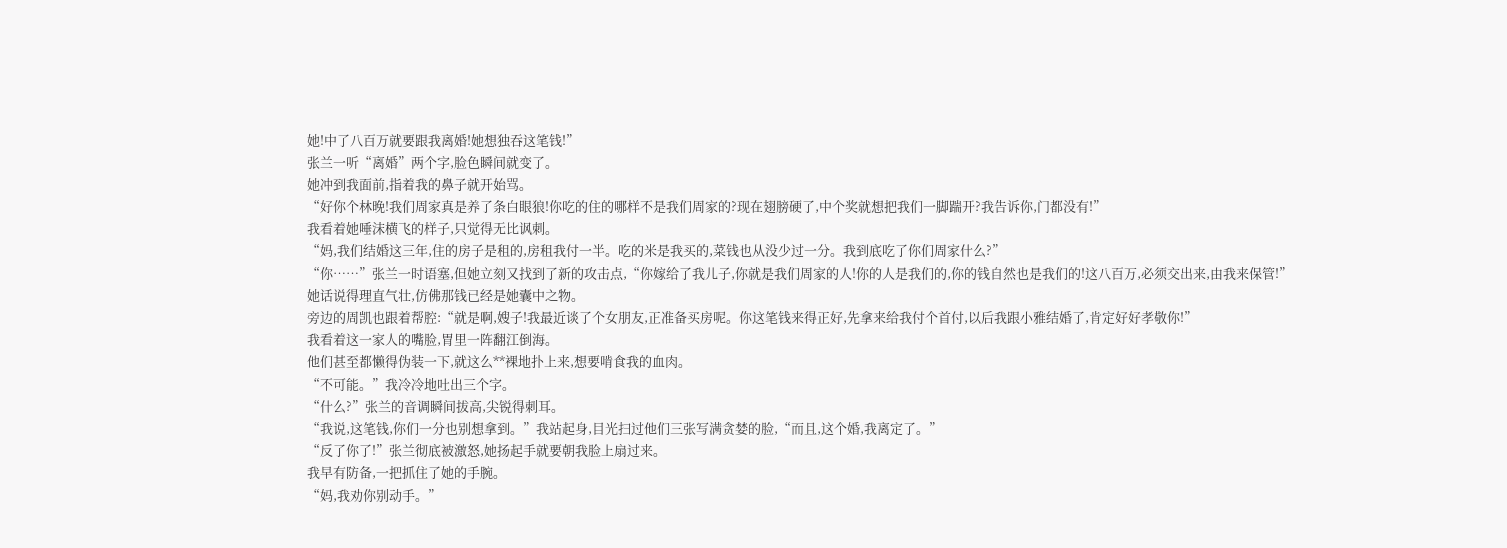她!中了八百万就要跟我离婚!她想独吞这笔钱!”
张兰一听“离婚”两个字,脸色瞬间就变了。
她冲到我面前,指着我的鼻子就开始骂。
“好你个林晚!我们周家真是养了条白眼狼!你吃的住的哪样不是我们周家的?现在翅膀硬了,中个奖就想把我们一脚踹开?我告诉你,门都没有!”
我看着她唾沫横飞的样子,只觉得无比讽刺。
“妈,我们结婚这三年,住的房子是租的,房租我付一半。吃的米是我买的,菜钱也从没少过一分。我到底吃了你们周家什么?”
“你……”张兰一时语塞,但她立刻又找到了新的攻击点,“你嫁给了我儿子,你就是我们周家的人!你的人是我们的,你的钱自然也是我们的!这八百万,必须交出来,由我来保管!”
她话说得理直气壮,仿佛那钱已经是她囊中之物。
旁边的周凯也跟着帮腔:“就是啊,嫂子!我最近谈了个女朋友,正准备买房呢。你这笔钱来得正好,先拿来给我付个首付,以后我跟小雅结婚了,肯定好好孝敬你!”
我看着这一家人的嘴脸,胃里一阵翻江倒海。
他们甚至都懒得伪装一下,就这么**裸地扑上来,想要啃食我的血肉。
“不可能。”我冷冷地吐出三个字。
“什么?”张兰的音调瞬间拔高,尖锐得刺耳。
“我说,这笔钱,你们一分也别想拿到。”我站起身,目光扫过他们三张写满贪婪的脸,“而且,这个婚,我离定了。”
“反了你了!”张兰彻底被激怒,她扬起手就要朝我脸上扇过来。
我早有防备,一把抓住了她的手腕。
“妈,我劝你别动手。”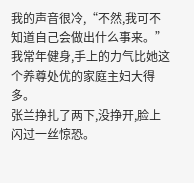我的声音很冷,“不然,我可不知道自己会做出什么事来。”
我常年健身,手上的力气比她这个养尊处优的家庭主妇大得多。
张兰挣扎了两下,没挣开,脸上闪过一丝惊恐。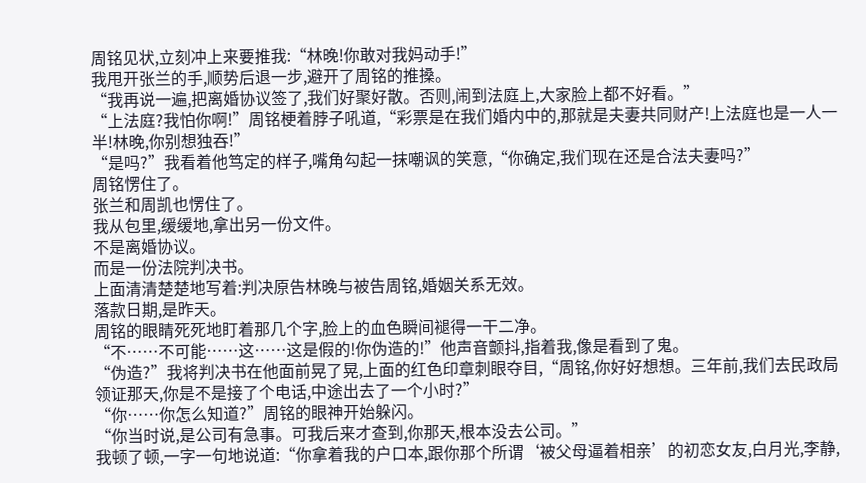周铭见状,立刻冲上来要推我:“林晚!你敢对我妈动手!”
我甩开张兰的手,顺势后退一步,避开了周铭的推搡。
“我再说一遍,把离婚协议签了,我们好聚好散。否则,闹到法庭上,大家脸上都不好看。”
“上法庭?我怕你啊!”周铭梗着脖子吼道,“彩票是在我们婚内中的,那就是夫妻共同财产!上法庭也是一人一半!林晚,你别想独吞!”
“是吗?”我看着他笃定的样子,嘴角勾起一抹嘲讽的笑意,“你确定,我们现在还是合法夫妻吗?”
周铭愣住了。
张兰和周凯也愣住了。
我从包里,缓缓地,拿出另一份文件。
不是离婚协议。
而是一份法院判决书。
上面清清楚楚地写着:判决原告林晚与被告周铭,婚姻关系无效。
落款日期,是昨天。
周铭的眼睛死死地盯着那几个字,脸上的血色瞬间褪得一干二净。
“不……不可能……这……这是假的!你伪造的!”他声音颤抖,指着我,像是看到了鬼。
“伪造?”我将判决书在他面前晃了晃,上面的红色印章刺眼夺目,“周铭,你好好想想。三年前,我们去民政局领证那天,你是不是接了个电话,中途出去了一个小时?”
“你……你怎么知道?”周铭的眼神开始躲闪。
“你当时说,是公司有急事。可我后来才查到,你那天,根本没去公司。”
我顿了顿,一字一句地说道:“你拿着我的户口本,跟你那个所谓‘被父母逼着相亲’的初恋女友,白月光,李静,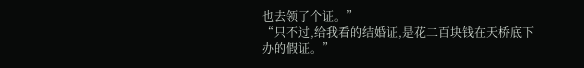也去领了个证。”
“只不过,给我看的结婚证,是花二百块钱在天桥底下办的假证。”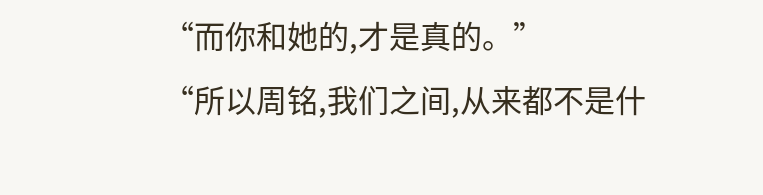“而你和她的,才是真的。”
“所以周铭,我们之间,从来都不是什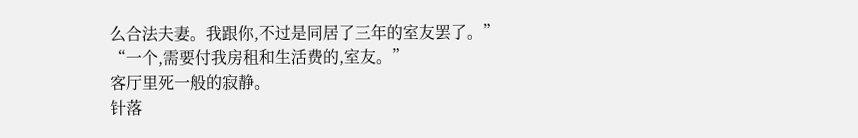么合法夫妻。我跟你,不过是同居了三年的室友罢了。”
“一个,需要付我房租和生活费的,室友。”
客厅里死一般的寂静。
针落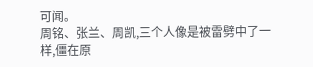可闻。
周铭、张兰、周凯,三个人像是被雷劈中了一样,僵在原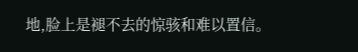地,脸上是褪不去的惊骇和难以置信。